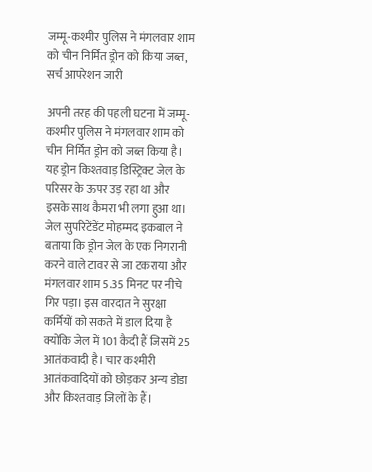जम्मू-कश्मीर पुलिस ने मंगलवार शाम को चीन निर्मित ड्रोन को किया जब्त, सर्च आपरेशन जारी

अपनी तरह की पहली घटना में जम्मू-कश्मीर पुलिस ने मंगलवार शाम को चीन निर्मित ड्रोन को जब्त किया है। यह ड्रोन किश्तवाड़ डिस्ट्रिक्ट जेल के परिसर के ऊपर उड़ रहा था और इसके साथ कैमरा भी लगा हुआ था। जेल सुपरिटेंडेंट मोहम्मद इकबाल ने बताया कि ड्रोन जेल के एक निगरानी करने वाले टावर से जा टकराया और मंगलवार शाम 5.35 मिनट पर नीचे गिर पड़ा। इस वारदात ने सुरक्षा कर्मियों को सकते में डाल दिया है क्योंकि जेल में 101 कैदी हैं जिसमें 25 आतंकवादी है। चार कश्मीरी आतंकवादियों को छोड़कर अन्य डोडा और किश्तवाड़ जिलों के हैं।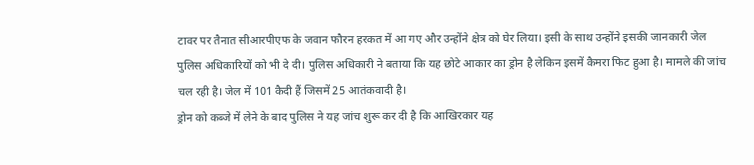टावर पर तैनात सीआरपीएफ के जवान फौरन हरकत में आ गए और उन्होंने क्षेत्र को घेर लिया। इसी के साथ उन्होंने इसकी जानकारी जेल पुलिस अधिकारियों को भी दे दी। पुलिस अधिकारी ने बताया कि यह छोटे आकार का ड्रोन है लेकिन इसमें कैमरा फिट हुआ है। मामले की जांच चल रही है। जेल में 101 कैदी हैं जिसमें 25 आतंकवादी है।
ड्रोन को कब्जे में लेने के बाद पुलिस ने यह जांच शुरू कर दी है कि आखिरकार यह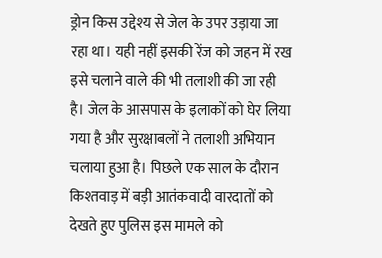ड्रोन किस उद्देश्य से जेल के उपर उड़ाया जा रहा था। यही नहीं इसकी रेंज को जहन में रख इसे चलाने वाले की भी तलाशी की जा रही है। जेल के आसपास के इलाकों को घेर लिया गया है और सुरक्षाबलों ने तलाशी अभियान चलाया हुआ है। पिछले एक साल के दौरान किश्तवाड़ में बड़ी आतंकवादी वारदातों को देखते हुए पुलिस इस मामले को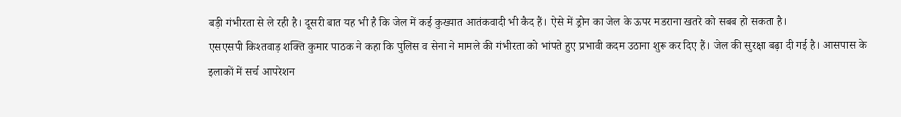बड़ी गंभीरता से ले रही है। दूसरी बात यह भी है कि जेल में कई कुख्यात आतंकवादी भी कैद हैं। ऐसे में ड्रोन का जेल के ऊपर मडराना खतरे को सबब हो सकता है।
एसएसपी किश्तवाड़ शक्ति कुमार पाठक ने कहा कि पुलिस व सेना ने मामले की गंभीरता को भांपते हुए प्रभावी कदम उठाना शुरू कर दिए हैं। जेल की सुरक्षा बढ़ा दी गई है। आसपास के इलाकों में सर्च आपरेशन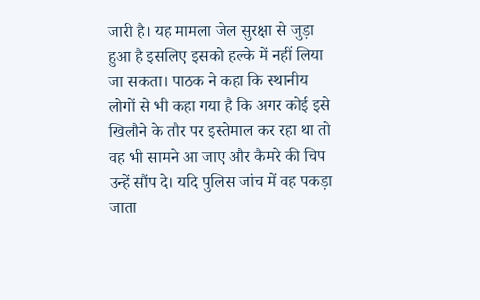जारी है। यह मामला जेल सुरक्षा से जुड़ा हुआ है इसलिए इसको हल्के में नहीं लिया जा सकता। पाठक ने कहा कि स्थानीय लोगों से भी कहा गया है कि अगर कोई इसे खिलौने के तौर पर इस्तेमाल कर रहा था तो वह भी सामने आ जाए और कैमरे की चिप उन्हें सौंप दे। यदि पुलिस जांच में वह पकड़ा जाता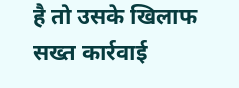है तो उसके खिलाफ सख्त कार्रवाई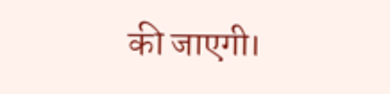की जाएगी।